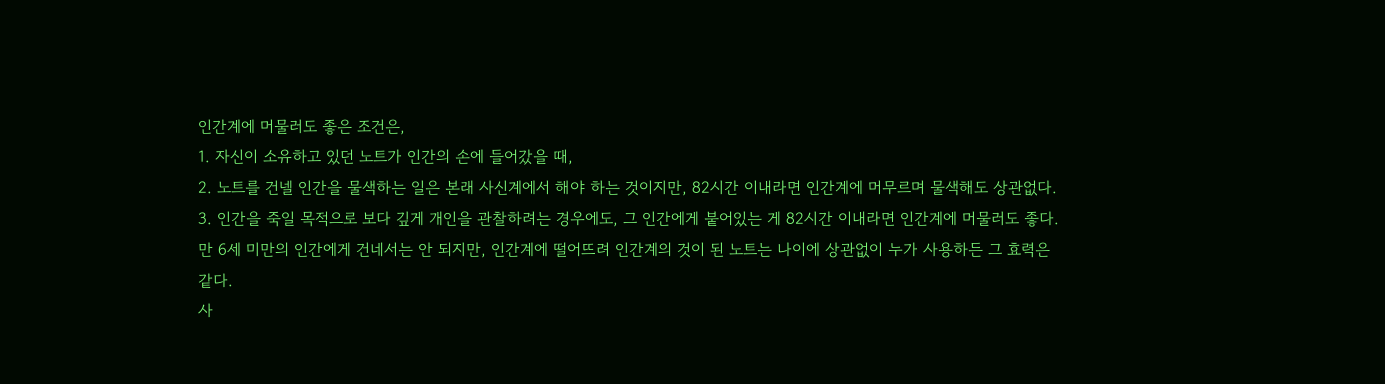인간계에 머물러도 좋은 조건은,
1. 자신이 소유하고 있던 노트가 인간의 손에 들어갔을 때,
2. 노트를 건넬 인간을 물색하는 일은 본래 사신계에서 해야 하는 것이지만, 82시간 이내라면 인간계에 머무르며 물색해도 상관없다.
3. 인간을 죽일 목적으로 보다 깊게 개인을 관찰하려는 경우에도, 그 인간에게 붙어있는 게 82시간 이내라면 인간계에 머물러도 좋다.
만 6세 미만의 인간에게 건네서는 안 되지만, 인간계에 떨어뜨려 인간계의 것이 된 노트는 나이에 상관없이 누가 사용하든 그 효력은 같다.
사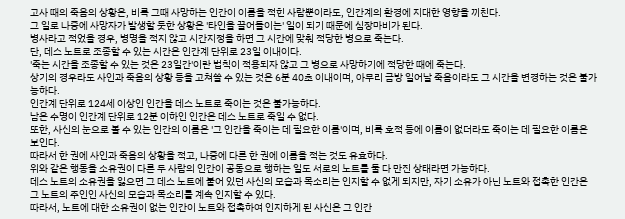고사 때의 죽음의 상황은, 비록 그때 사망하는 인간이 이름을 적힌 사람뿐이라도, 인간계의 환경에 지대한 영향을 끼친다.
그 일로 나중에 사망자가 발생할 듯한 상황은 '타인을 끌어들이는' 일이 되기 때문에 심장마비가 된다.
병사라고 적었을 경우, 병명을 적지 않고 시간지정을 하면 그 시간에 맞춰 적당한 병으로 죽는다.
단, 데스 노트로 조종할 수 있는 시간은 인간계 단위로 23일 이내이다.
'죽는 시간을 조종할 수 있는 것은 23일간'이란 법칙이 적용되자 않고 그 병으로 사망하기에 적당한 때에 죽는다.
상기의 경우라도 사인과 죽음의 상황 등을 고쳐쓸 수 있는 것은 6분 40초 이내이며, 아무리 금방 일어날 죽음이라도 그 시간을 변경하는 것은 불가능하다.
인간계 단위로 124세 이상인 인간을 데스 노트로 죽이는 것은 불가능하다.
남은 수명이 인간계 단위로 12분 이하인 인간은 데스 노트로 죽일 수 없다.
또한, 사신의 눈으로 볼 수 있는 인간의 이름은 '그 인간을 죽이는 데 필요한 이름'이며, 비록 호적 등에 이름이 없더라도 죽이는 데 필요한 이름은 보인다.
따라서 한 권에 사인과 죽음의 상황을 적고, 나중에 다른 한 권에 이름을 적는 것도 유효하다.
위와 같은 행동을 소유권이 다른 두 사람의 인간이 공동으로 행하는 일도 서로의 노트를 둘 다 만진 상태라면 가능하다.
데스 노트의 소유권을 잃으면 그 데스 노트에 붙어 있던 사신의 모습과 목소리는 인지할 수 없게 되지만, 자기 소유가 아닌 노트와 접촉한 인간은 그 노트의 주인인 사신의 모습과 목소리를 계속 인지할 수 있다.
따라서, 노트에 대한 소유권이 없는 인간이 노트와 접촉하여 인지하게 된 사신은 그 인간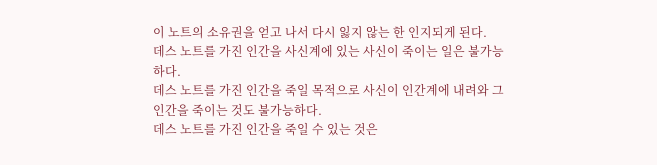이 노트의 소유권을 얻고 나서 다시 잃지 않는 한 인지되게 된다.
데스 노트를 가진 인간을 사신계에 있는 사신이 죽이는 일은 불가능하다.
데스 노트를 가진 인간을 죽일 목적으로 사신이 인간계에 내려와 그 인간을 죽이는 것도 불가능하다.
데스 노트를 가진 인간을 죽일 수 있는 것은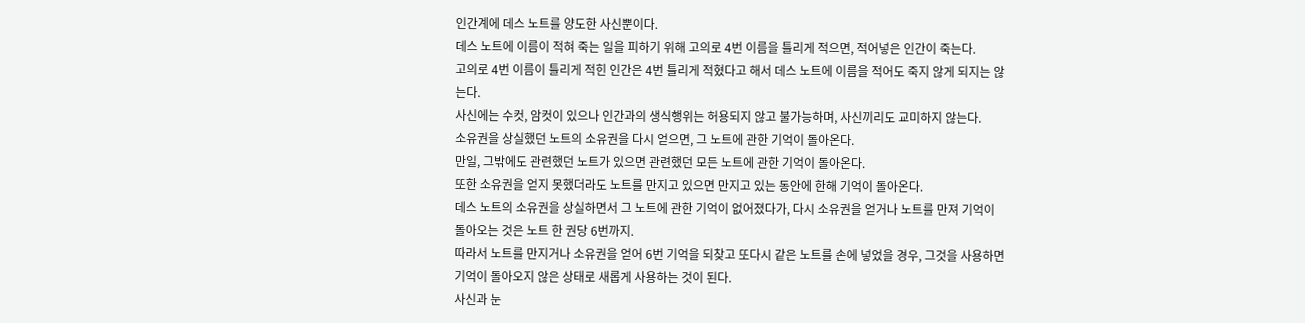인간계에 데스 노트를 양도한 사신뿐이다.
데스 노트에 이름이 적혀 죽는 일을 피하기 위해 고의로 4번 이름을 틀리게 적으면, 적어넣은 인간이 죽는다.
고의로 4번 이름이 틀리게 적힌 인간은 4번 틀리게 적혔다고 해서 데스 노트에 이름을 적어도 죽지 않게 되지는 않는다.
사신에는 수컷, 암컷이 있으나 인간과의 생식행위는 허용되지 않고 불가능하며, 사신끼리도 교미하지 않는다.
소유권을 상실했던 노트의 소유권을 다시 얻으면, 그 노트에 관한 기억이 돌아온다.
만일, 그밖에도 관련했던 노트가 있으면 관련했던 모든 노트에 관한 기억이 돌아온다.
또한 소유권을 얻지 못했더라도 노트를 만지고 있으면 만지고 있는 동안에 한해 기억이 돌아온다.
데스 노트의 소유권을 상실하면서 그 노트에 관한 기억이 없어졌다가, 다시 소유권을 얻거나 노트를 만져 기억이 돌아오는 것은 노트 한 권당 6번까지.
따라서 노트를 만지거나 소유권을 얻어 6번 기억을 되찾고 또다시 같은 노트를 손에 넣었을 경우, 그것을 사용하면 기억이 돌아오지 않은 상태로 새롭게 사용하는 것이 된다.
사신과 눈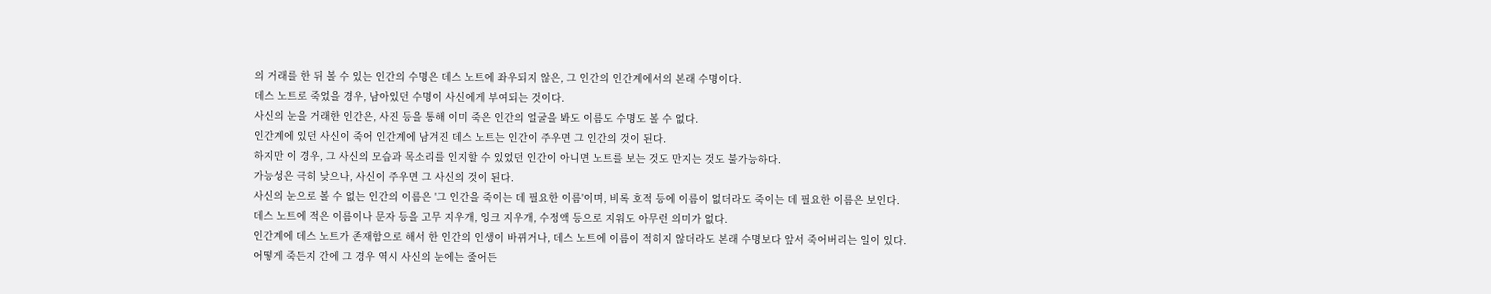의 거래를 한 뒤 볼 수 있는 인간의 수명은 데스 노트에 좌우되지 않은, 그 인간의 인간계에서의 본래 수명이다.
데스 노트로 죽었을 경우, 남아있던 수명이 사신에게 부여되는 것이다.
사신의 눈을 거래한 인간은, 사진 등을 통해 이미 죽은 인간의 얼굴을 봐도 이름도 수명도 볼 수 없다.
인간계에 있던 사신이 죽어 인간계에 남겨진 데스 노트는 인간이 주우면 그 인간의 것이 된다.
하지만 이 경우, 그 사신의 모습과 목소리를 인지할 수 있었던 인간이 아니면 노트를 보는 것도 만지는 것도 불가능하다.
가능성은 극히 낮으나, 사신이 주우면 그 사신의 것이 된다.
사신의 눈으로 볼 수 없는 인간의 이름은 '그 인간을 죽이는 데 필요한 이름'이며, 비록 호적 등에 이름이 없더라도 죽이는 데 필요한 이름은 보인다.
데스 노트에 적은 이름이나 문자 등을 고무 지우개, 잉크 지우개, 수정액 등으로 지워도 아무런 의미가 없다.
인간계에 데스 노트가 존재함으로 해서 한 인간의 인생이 바뀌거나, 데스 노트에 이름이 적히지 않더라도 본래 수명보다 앞서 죽어버리는 일이 있다.
어떻게 죽든지 간에 그 경우 역시 사신의 눈에는 줄어든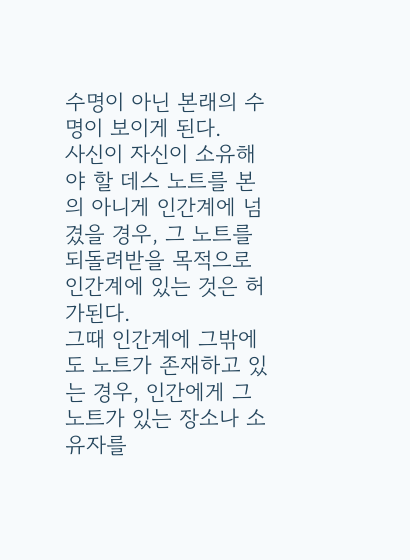수명이 아닌 본래의 수명이 보이게 된다.
사신이 자신이 소유해야 할 데스 노트를 본의 아니게 인간계에 넘겼을 경우, 그 노트를 되돌려받을 목적으로 인간계에 있는 것은 허가된다.
그때 인간계에 그밖에도 노트가 존재하고 있는 경우, 인간에게 그 노트가 있는 장소나 소유자를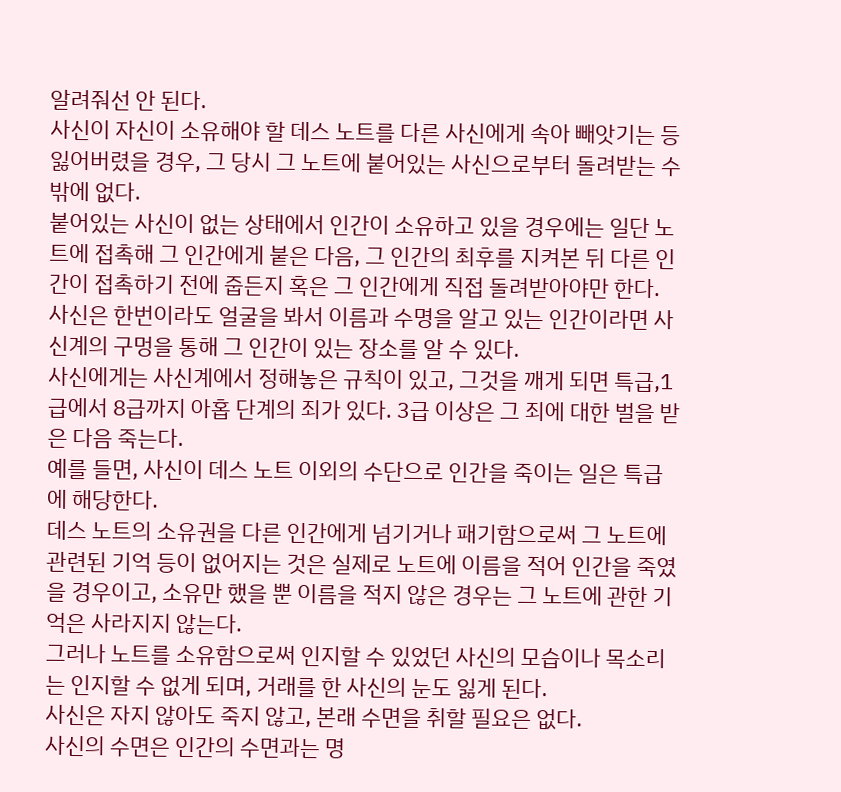알려줘선 안 된다.
사신이 자신이 소유해야 할 데스 노트를 다른 사신에게 속아 빼앗기는 등 잃어버렸을 경우, 그 당시 그 노트에 붙어있는 사신으로부터 돌려받는 수밖에 없다.
붙어있는 사신이 없는 상태에서 인간이 소유하고 있을 경우에는 일단 노트에 접촉해 그 인간에게 붙은 다음, 그 인간의 최후를 지켜본 뒤 다른 인간이 접촉하기 전에 줍든지 혹은 그 인간에게 직접 돌려받아야만 한다.
사신은 한번이라도 얼굴을 봐서 이름과 수명을 알고 있는 인간이라면 사신계의 구멍을 통해 그 인간이 있는 장소를 알 수 있다.
사신에게는 사신계에서 정해놓은 규칙이 있고, 그것을 깨게 되면 특급,1급에서 8급까지 아홉 단계의 죄가 있다. 3급 이상은 그 죄에 대한 벌을 받은 다음 죽는다.
예를 들면, 사신이 데스 노트 이외의 수단으로 인간을 죽이는 일은 특급에 해당한다.
데스 노트의 소유권을 다른 인간에게 넘기거나 패기함으로써 그 노트에 관련된 기억 등이 없어지는 것은 실제로 노트에 이름을 적어 인간을 죽였을 경우이고, 소유만 했을 뿐 이름을 적지 않은 경우는 그 노트에 관한 기억은 사라지지 않는다.
그러나 노트를 소유함으로써 인지할 수 있었던 사신의 모습이나 목소리는 인지할 수 없게 되며, 거래를 한 사신의 눈도 잃게 된다.
사신은 자지 않아도 죽지 않고, 본래 수면을 취할 필요은 없다.
사신의 수면은 인간의 수면과는 명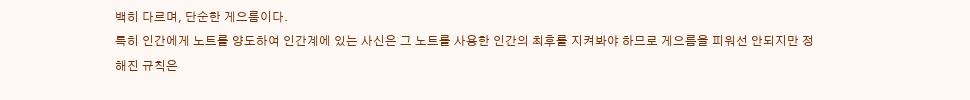백히 다르며, 단순한 게으름이다.
특히 인간에게 노트를 양도하여 인간계에 있는 사신은 그 노트를 사용한 인간의 최후를 지켜봐야 하므로 게으름을 피워선 안되지만 정해진 규칙은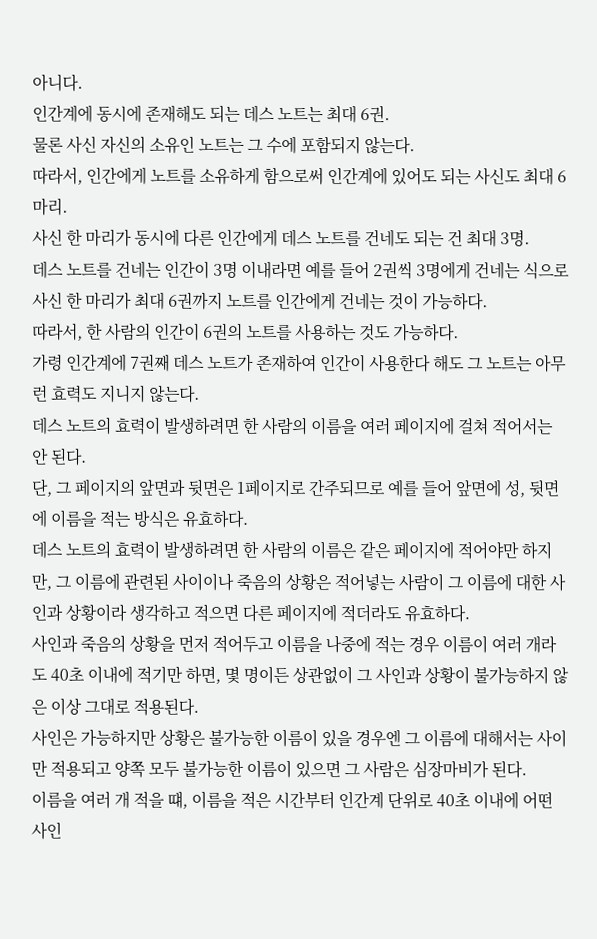아니다.
인간계에 동시에 존재해도 되는 데스 노트는 최대 6권.
물론 사신 자신의 소유인 노트는 그 수에 포함되지 않는다.
따라서, 인간에게 노트를 소유하게 함으로써 인간계에 있어도 되는 사신도 최대 6마리.
사신 한 마리가 동시에 다른 인간에게 데스 노트를 건네도 되는 건 최대 3명.
데스 노트를 건네는 인간이 3명 이내라면 예를 들어 2권씩 3명에게 건네는 식으로 사신 한 마리가 최대 6권까지 노트를 인간에게 건네는 것이 가능하다.
따라서, 한 사람의 인간이 6권의 노트를 사용하는 것도 가능하다.
가령 인간계에 7권째 데스 노트가 존재하여 인간이 사용한다 해도 그 노트는 아무런 효력도 지니지 않는다.
데스 노트의 효력이 발생하려면 한 사람의 이름을 여러 페이지에 걸쳐 적어서는 안 된다.
단, 그 페이지의 앞면과 뒷면은 1페이지로 간주되므로 예를 들어 앞면에 성, 뒷면에 이름을 적는 방식은 유효하다.
데스 노트의 효력이 발생하려면 한 사람의 이름은 같은 페이지에 적어야만 하지만, 그 이름에 관련된 사이이나 죽음의 상황은 적어넣는 사람이 그 이름에 대한 사인과 상황이라 생각하고 적으면 다른 페이지에 적더라도 유효하다.
사인과 죽음의 상황을 먼저 적어두고 이름을 나중에 적는 경우 이름이 여러 개라도 40초 이내에 적기만 하면, 몇 명이든 상관없이 그 사인과 상황이 불가능하지 않은 이상 그대로 적용된다.
사인은 가능하지만 상황은 불가능한 이름이 있을 경우엔 그 이름에 대해서는 사이만 적용되고 양쪽 모두 불가능한 이름이 있으면 그 사람은 심장마비가 된다.
이름을 여러 개 적을 떄, 이름을 적은 시간부터 인간계 단위로 40초 이내에 어떤 사인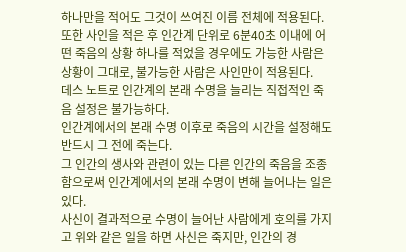하나만을 적어도 그것이 쓰여진 이름 전체에 적용된다.
또한 사인을 적은 후 인간계 단위로 6분40초 이내에 어떤 죽음의 상황 하나를 적었을 경우에도 가능한 사람은 상황이 그대로, 불가능한 사람은 사인만이 적용된다.
데스 노트로 인간계의 본래 수명을 늘리는 직접적인 죽음 설정은 불가능하다.
인간계에서의 본래 수명 이후로 죽음의 시간을 설정해도 반드시 그 전에 죽는다.
그 인간의 생사와 관련이 있는 다른 인간의 죽음을 조종함으로써 인간계에서의 본래 수명이 변해 늘어나는 일은 있다.
사신이 결과적으로 수명이 늘어난 사람에게 호의를 가지고 위와 같은 일을 하면 사신은 죽지만, 인간의 경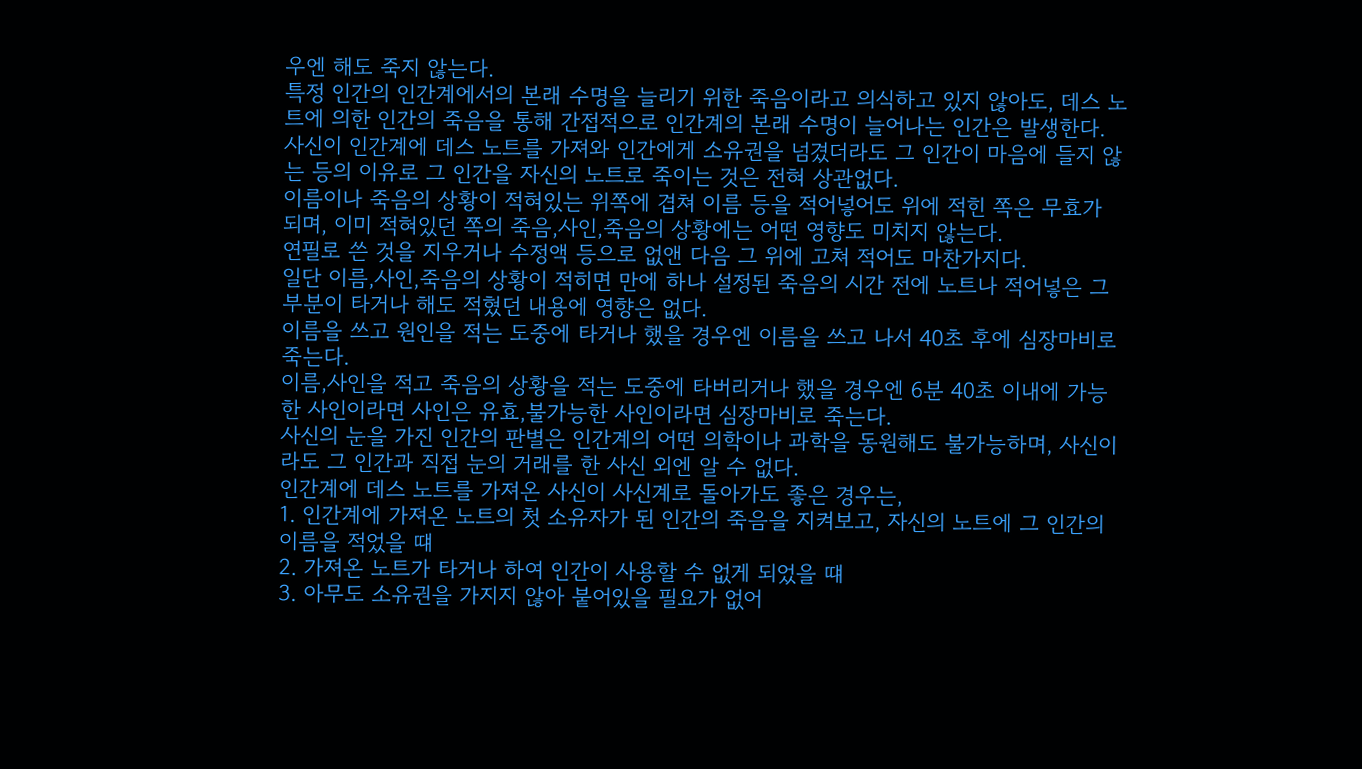우엔 해도 죽지 않는다.
특정 인간의 인간계에서의 본래 수명을 늘리기 위한 죽음이라고 의식하고 있지 않아도, 데스 노트에 의한 인간의 죽음을 통해 간접적으로 인간계의 본래 수명이 늘어나는 인간은 발생한다.
사신이 인간계에 데스 노트를 가져와 인간에게 소유권을 넘겼더라도 그 인간이 마음에 들지 않는 등의 이유로 그 인간을 자신의 노트로 죽이는 것은 전혀 상관없다.
이름이나 죽음의 상황이 적혀있는 위쪽에 겹쳐 이름 등을 적어넣어도 위에 적힌 쪽은 무효가 되며, 이미 적혀있던 쪽의 죽음,사인,죽음의 상황에는 어떤 영향도 미치지 않는다.
연필로 쓴 것을 지우거나 수정액 등으로 없앤 다음 그 위에 고쳐 적어도 마찬가지다.
일단 이름,사인,죽음의 상황이 적히면 만에 하나 설정된 죽음의 시간 전에 노트나 적어넣은 그 부분이 타거나 해도 적혔던 내용에 영향은 없다.
이름을 쓰고 원인을 적는 도중에 타거나 했을 경우엔 이름을 쓰고 나서 40초 후에 심장마비로 죽는다.
이름,사인을 적고 죽음의 상황을 적는 도중에 타버리거나 했을 경우엔 6분 40초 이내에 가능한 사인이라면 사인은 유효,불가능한 사인이라면 심장마비로 죽는다.
사신의 눈을 가진 인간의 판별은 인간계의 어떤 의학이나 과학을 동원해도 불가능하며, 사신이라도 그 인간과 직접 눈의 거래를 한 사신 외엔 알 수 없다.
인간계에 데스 노트를 가져온 사신이 사신계로 돌아가도 좋은 경우는,
1. 인간계에 가져온 노트의 첫 소유자가 된 인간의 죽음을 지켜보고, 자신의 노트에 그 인간의 이름을 적었을 떄
2. 가져온 노트가 타거나 하여 인간이 사용할 수 없게 되었을 떄
3. 아무도 소유권을 가지지 않아 붙어있을 필요가 없어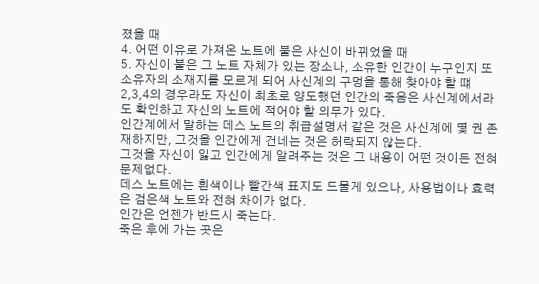졌을 때
4. 어떤 이유로 가져온 노트에 붙은 사신이 바뀌었을 때
5. 자신이 붙은 그 노트 자체가 있는 장소나, 소유한 인간이 누구인지 또 소유자의 소재지를 모르게 되어 사신계의 구멍을 통해 찾아야 할 떄
2,3,4의 경우라도 자신이 최초로 양도했던 인간의 죽음은 사신계에서라도 확인하고 자신의 노트에 적어야 할 의무가 있다.
인간계에서 말하는 데스 노트의 취급설명서 같은 것은 사신계에 몇 권 존재하지만, 그것을 인간에게 건네는 것은 허락되지 않는다.
그것을 자신이 잃고 인간에게 알려주는 것은 그 내용이 어떤 것이든 전혀 문제없다.
데스 노트에는 흰색이나 빨간색 표지도 드물게 있으나, 사용법이나 효력은 검은색 노트와 전혀 차이가 없다.
인간은 언젠가 반드시 죽는다.
죽은 후에 가는 곳은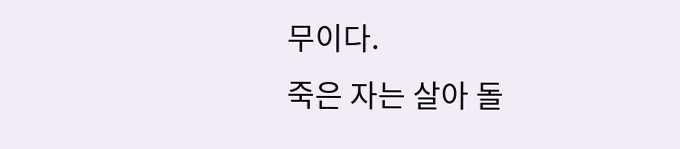무이다.
죽은 자는 살아 돌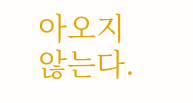아오지 않는다.